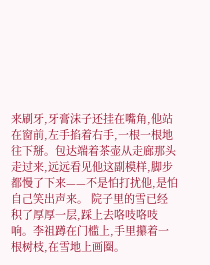来刷牙,牙膏沫子还挂在嘴角,他站在窗前,左手掐着右手,一根一根地往下掰。包达端着茶壶从走廊那头走过来,远远看见他这副模样,脚步都慢了下来——不是怕打扰他,是怕自己笑出声来。 院子里的雪已经积了厚厚一层,踩上去咯吱咯吱响。李祖蹲在门槛上,手里攥着一根树枝,在雪地上画圈。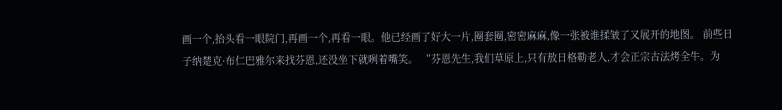画一个,抬头看一眼院门,再画一个,再看一眼。他已经画了好大一片,圈套圈,密密麻麻,像一张被谁揉皱了又展开的地图。 前些日子纳楚克·布仁巴雅尔来找芬恩,还没坐下就咧着嘴笑。 “芬恩先生,我们草原上,只有敖日格勒老人,才会正宗古法烤全牛。为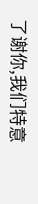了谢你,我们特意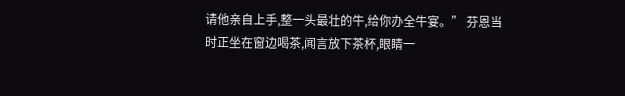请他亲自上手,整一头最壮的牛,给你办全牛宴。” 芬恩当时正坐在窗边喝茶,闻言放下茶杯,眼睛一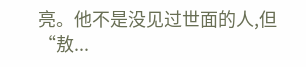亮。他不是没见过世面的人,但“敖...